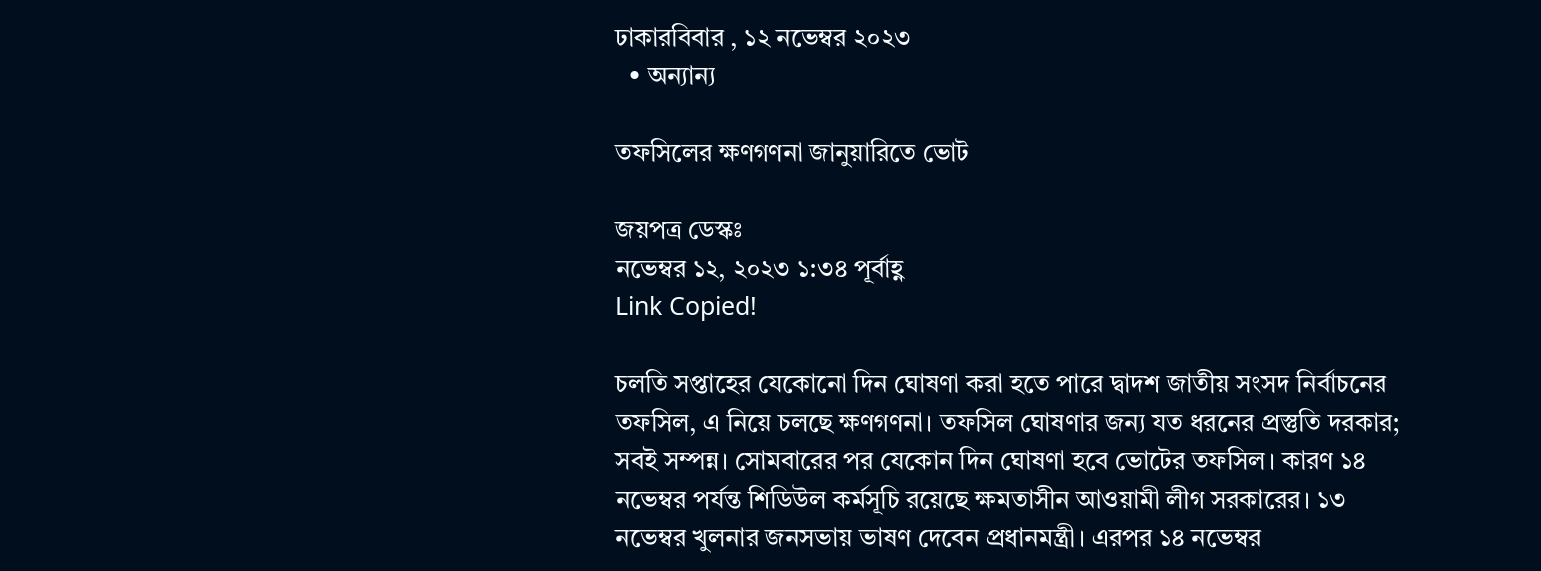ঢাকারবিবার , ১২ নভেম্বর ২০২৩
  • অন্যান্য

তফসিলের ক্ষণগণনা জানুয়ারিতে ভোট

জয়পত্র ডেস্কঃ
নভেম্বর ১২, ২০২৩ ১:৩৪ পূর্বাহ্ণ
Link Copied!

চলতি সপ্তাহের যেকোনো দিন ঘোষণা করা হতে পারে দ্বাদশ জাতীয় সংসদ নির্বাচনের তফসিল, এ নিয়ে চলছে ক্ষণগণনা। তফসিল ঘোষণার জন্য যত ধরনের প্রস্তুতি দরকার; সবই সম্পন্ন। সোমবারের পর যেকোন দিন ঘোষণা হবে ভোটের তফসিল। কারণ ১৪ নভেম্বর পর্যন্ত শিডিউল কর্মসূচি রয়েছে ক্ষমতাসীন আওয়ামী লীগ সরকারের। ১৩ নভেম্বর খুলনার জনসভায় ভাষণ দেবেন প্রধানমন্ত্রী। এরপর ১৪ নভেম্বর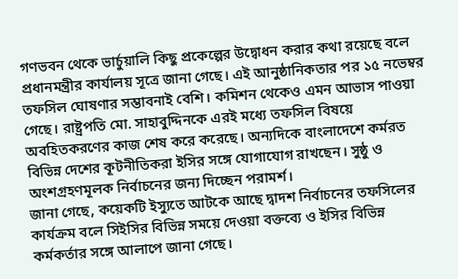গণভবন থেকে ভার্চুয়ালি কিছু প্রকেল্পের উদ্বোধন করার কথা রয়েছে বলে প্রধানমন্ত্রীর কার্যালয় সূত্রে জানা গেছে। এই আনুষ্ঠানিকতার পর ১৫ নভেম্বর তফসিল ঘোষণার সম্ভাবনাই বেশি। কমিশন থেকেও এমন আভাস পাওয়া গেছে। রাষ্ট্রপতি মো. সাহাবুদ্দিনকে এরই মধ্যে তফসিল বিষয়ে অবহিতকরণের কাজ শেষ করে করেছে। অন্যদিকে বাংলাদেশে কর্মরত বিভিন্ন দেশের কূটনীতিকরা ইসির সঙ্গে যোগাযোগ রাখছেন। সুষ্ঠু ও অংশগ্রহণমূলক নির্বাচনের জন্য দিচ্ছেন পরামর্শ।
জানা গেছে, কয়েকটি ইস্যুতে আটকে আছে দ্বাদশ নির্বাচনের তফসিলের কার্যক্রম বলে সিইসির বিভিন্ন সময়ে দেওয়া বক্তব্যে ও ইসির বিভিন্ন কর্মকর্তার সঙ্গে আলাপে জানা গেছে।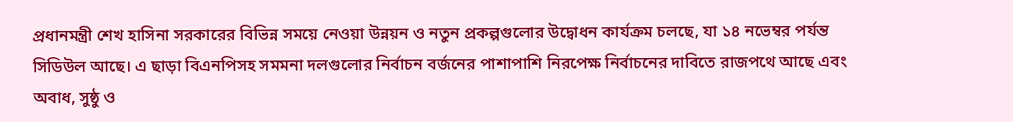প্রধানমন্ত্রী শেখ হাসিনা সরকারের বিভিন্ন সময়ে নেওয়া উন্নয়ন ও নতুন প্রকল্পগুলোর উদ্বোধন কার্যক্রম চলছে, যা ১৪ নভেম্বর পর্যন্ত সিডিউল আছে। এ ছাড়া বিএনপিসহ সমমনা দলগুলোর নির্বাচন বর্জনের পাশাপাশি নিরপেক্ষ নির্বাচনের দাবিতে রাজপথে আছে এবং অবাধ, সুষ্ঠু ও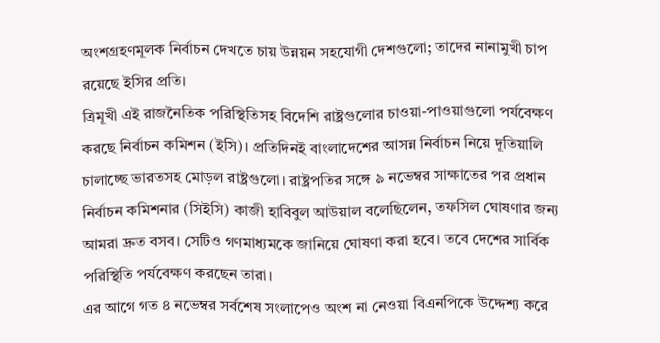অংশগ্রহণমূলক নির্বাচন দেখতে চায় উন্নয়ন সহযোগী দেশগুলো; তাদের নানামুখী চাপ রয়েছে ইসির প্রতি।
ত্রিমূখী এই রাজনৈতিক পরিস্থিতিসহ বিদেশি রাষ্ট্রগুলোর চাওয়া-পাওয়াগুলো পর্যবেক্ষণ করছে নির্বাচন কমিশন (ইসি)। প্রতিদিনই বাংলাদেশের আসন্ন নির্বাচন নিয়ে দূতিয়ালি চালাচ্ছে ভারতসহ মোড়ল রাষ্ট্রগুলো। রাষ্ট্রপতির সঙ্গে ৯ নভেম্বর সাক্ষাতের পর প্রধান নির্বাচন কমিশনার (সিইসি) কাজী হাবিবুল আউয়াল বলেছিলেন, তফসিল ঘোষণার জন্য আমরা দ্রুত বসব। সেটিও গণমাধ্যমকে জানিয়ে ঘোষণা করা হবে। তবে দেশের সার্বিক পরিস্থিতি পর্যবেক্ষণ করছেন তারা।
এর আগে গত ৪ নভেম্বর সর্বশেষ সংলাপেও অংশ না নেওয়া বিএনপিকে উদ্দেশ্য করে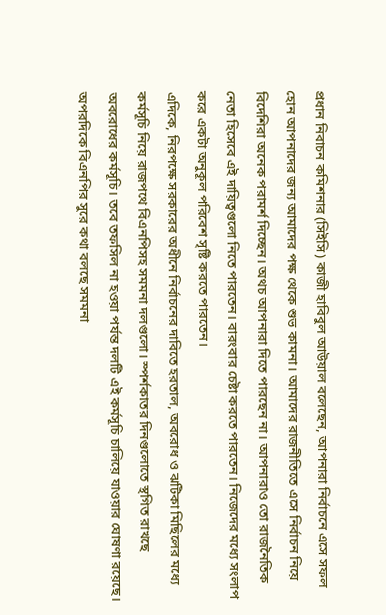প্রধান নিবাচন কমিশনার (সিইসি) কাজী হাবিবুল আউয়াল বলেছেন, আপনারা নির্বাচনে এসে সফল হোন আপনাদের জন্য আমাদের পক্ষ থেকে শুভ কামনা। আমাদের রাজনীতিতে এসে নির্বাচন নিয়ে বিদেশিরা অনেক পরামর্শ দিচ্ছেন। অথচ আপনারা দিতে পারছেন না। আপনারাও তো রাজনৈতিক নেতা হিসেবে এই দায়িত্বগুলো নিতে পারতেন। বারংবার চেষ্টা করতে পারতেন। নিজেদের মধ্যে সংলাপ করে একটা অনুকূল পরিবেশ সৃষ্টি করতে পারতেন।
এদিকে, নিরপক্ষে সরকারের অধীনে নির্বাচনের দাবিতে হরতাল, অবরোধ ও ঝটিকা মিছিলের মধ্যে কর্মসূচি নিয়ে রাজপথে বিএনপিসহ সমমনা দলগুলো। স্পর্শকাতর দিনগুলোতে স্থগিত রাখছে অবরোধের কর্মসূচি। তবে তফসিল না হওয়া পর্যন্ত দলটি এই কর্মসূচি চালিয়ে যাওয়ার ঘোষণা রয়েছে। অপরদিকে বিএনপির সুরে কথা বলছে সমমনা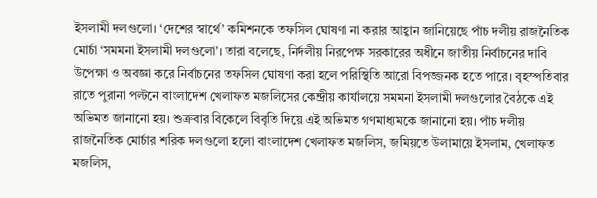ইসলামী দলগুলো। ‘দেশের স্বার্থে’ কমিশনকে তফসিল ঘোষণা না করার আহ্বান জানিয়েছে পাঁচ দলীয় রাজনৈতিক মোর্চা ‘সমমনা ইসলামী দলগুলো’। তারা বলেছে, নির্দলীয় নিরপেক্ষ সরকারের অধীনে জাতীয় নির্বাচনের দাবি উপেক্ষা ও অবজ্ঞা করে নির্বাচনের তফসিল ঘোষণা করা হলে পরিস্থিতি আরো বিপজ্জনক হতে পারে। বৃহস্পতিবার রাতে পুরানা পল্টনে বাংলাদেশ খেলাফত মজলিসের কেন্দ্রীয় কার্যালয়ে সমমনা ইসলামী দলগুলোর বৈঠকে এই অভিমত জানানো হয়। শুক্রবার বিকেলে বিবৃতি দিয়ে এই অভিমত গণমাধ্যমকে জানানো হয়। পাঁচ দলীয় রাজনৈতিক মোর্চার শরিক দলগুলো হলো বাংলাদেশ খেলাফত মজলিস, জমিয়তে উলামায়ে ইসলাম, খেলাফত মজলিস,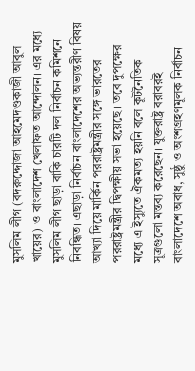মুসলিম লীগ (বদরুদ্দোজা আহমেদণ্ডকাজী আবুল খায়ের) ও বাংলাদেশ খেলাফত আন্দোলন। এর মধ্যে মুসলিম লীগ ছাড়া বাকি চারটি দল নির্বাচন কমিশনে নিবন্ধিত। এছাড়া নির্বাচন বাংলাদেশের অভ্যন্তরীণ বিষয় আখ্যা দিয়ে মার্কিন পররাষ্ট্রমন্ত্রীর সঙ্গে ভারতের পররাষ্ট্রমন্ত্রীর দ্বিপক্ষীয় সভা হয়েছে। তবে দুপক্ষের মধ্যে এ ইস্যুতে ঐকমত্য হয়নি বলে কূটনৈতিক সূত্রগুলো মন্তব্য করেছেন। যুক্তরাষ্ট্র বরাবরই বাংলাদেশে অবাধ, সুষ্ঠু ও অংশগ্রহণমূলক নির্বাচন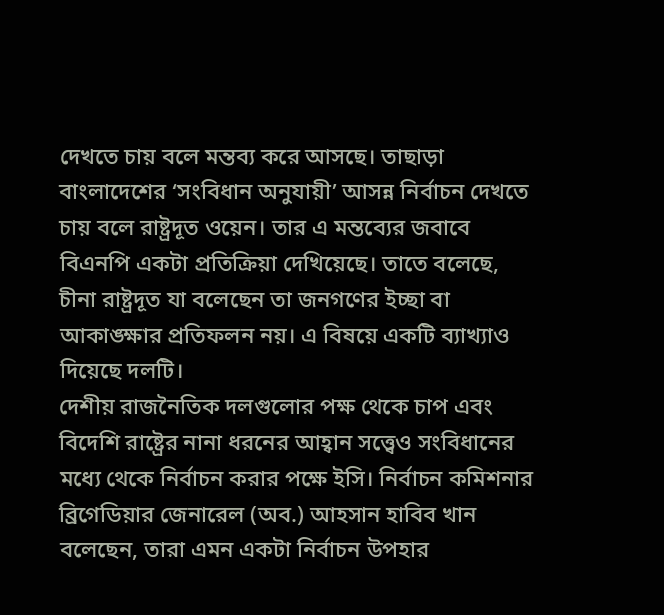দেখতে চায় বলে মন্তব্য করে আসছে। তাছাড়া বাংলাদেশের ‘সংবিধান অনুযায়ী’ আসন্ন নির্বাচন দেখতে চায় বলে রাষ্ট্রদূত ওয়েন। তার এ মন্তব্যের জবাবে বিএনপি একটা প্রতিক্রিয়া দেখিয়েছে। তাতে বলেছে, চীনা রাষ্ট্রদূত যা বলেছেন তা জনগণের ইচ্ছা বা আকাঙ্ক্ষার প্রতিফলন নয়। এ বিষয়ে একটি ব্যাখ্যাও দিয়েছে দলটি।
দেশীয় রাজনৈতিক দলগুলোর পক্ষ থেকে চাপ এবং বিদেশি রাষ্ট্রের নানা ধরনের আহ্বান সত্ত্বেও সংবিধানের মধ্যে থেকে নির্বাচন করার পক্ষে ইসি। নির্বাচন কমিশনার ব্রিগেডিয়ার জেনারেল (অব.) আহসান হাবিব খান বলেছেন, তারা এমন একটা নির্বাচন উপহার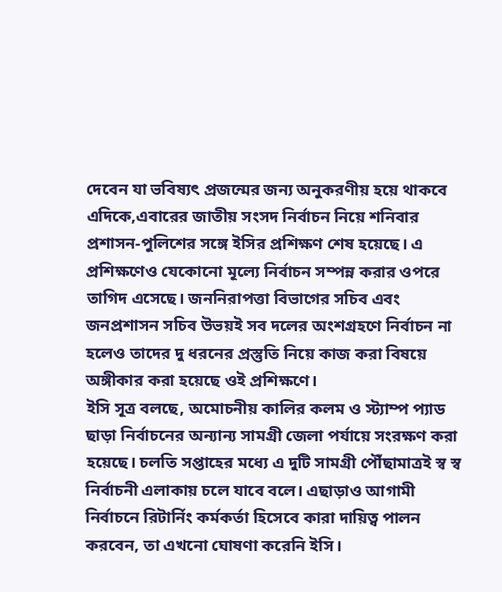দেবেন যা ভবিষ্যৎ প্রজন্মের জন্য অনুকরণীয় হয়ে থাকবে এদিকে,এবারের জাতীয় সংসদ নির্বাচন নিয়ে শনিবার প্রশাসন-পুলিশের সঙ্গে ইসির প্রশিক্ষণ শেষ হয়েছে। এ প্রশিক্ষণেও যেকোনো মূল্যে নির্বাচন সম্পন্ন করার ওপরে তাগিদ এসেছে। জননিরাপত্তা বিভাগের সচিব এবং জনপ্রশাসন সচিব উভয়ই সব দলের অংশগ্রহণে নির্বাচন না হলেও তাদের দু ধরনের প্রস্তুতি নিয়ে কাজ করা বিষয়ে অঙ্গীকার করা হয়েছে ওই প্রশিক্ষণে।
ইসি সূত্র বলছে, অমোচনীয় কালির কলম ও স্ট্যাম্প প্যাড ছাড়া নির্বাচনের অন্যান্য সামগ্রী জেলা পর্যায়ে সংরক্ষণ করা হয়েছে। চলতি সপ্তাহের মধ্যে এ দুটি সামগ্রী পৌঁছামাত্রই স্ব স্ব নির্বাচনী এলাকায় চলে যাবে বলে। এছাড়াও আগামী নির্বাচনে রিটার্নিং কর্মকর্তা হিসেবে কারা দায়িত্ব পালন করবেন, তা এখনো ঘোষণা করেনি ইসি।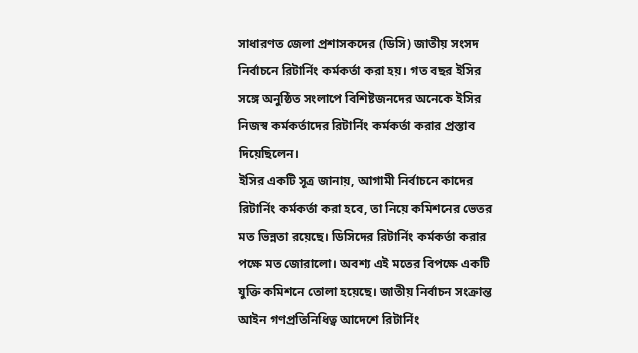সাধারণত জেলা প্রশাসকদের (ডিসি) জাতীয় সংসদ নির্বাচনে রিটার্নিং কর্মকর্তা করা হয়। গত বছর ইসির সঙ্গে অনুষ্ঠিত সংলাপে বিশিষ্টজনদের অনেকে ইসির নিজস্ব কর্মকর্তাদের রিটার্নিং কর্মকর্তা করার প্রস্তাব দিয়েছিলেন।
ইসির একটি সূত্র জানায়, আগামী নির্বাচনে কাদের রিটার্নিং কর্মকর্তা করা হবে, তা নিয়ে কমিশনের ভেতর মত ভিন্নতা রয়েছে। ডিসিদের রিটার্নিং কর্মকর্তা করার পক্ষে মত জোরালো। অবশ্য এই মতের বিপক্ষে একটি যুক্তি কমিশনে তোলা হয়েছে। জাতীয় নির্বাচন সংক্রান্ত আইন গণপ্রতিনিধিত্ব আদেশে রিটার্নিং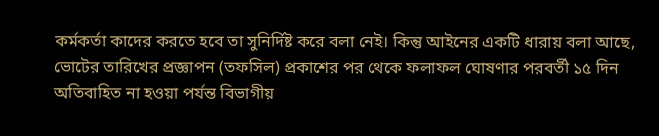কর্মকর্তা কাদের করতে হবে তা সুনির্দিষ্ট করে বলা নেই। কিন্তু আইনের একটি ধারায় বলা আছে, ভোটের তারিখের প্রজ্ঞাপন (তফসিল) প্রকাশের পর থেকে ফলাফল ঘোষণার পরবর্তী ১৫ দিন অতিবাহিত না হওয়া পর্যন্ত বিভাগীয়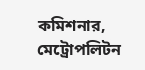কমিশনার, মেট্রোপলিটন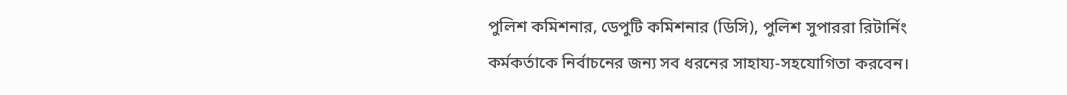পুলিশ কমিশনার, ডেপুটি কমিশনার (ডিসি), পুলিশ সুপাররা রিটার্নিং কর্মকর্তাকে নির্বাচনের জন্য সব ধরনের সাহায্য-সহযোগিতা করবেন।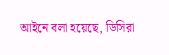আইনে বলা হয়েছে, ডিসিরা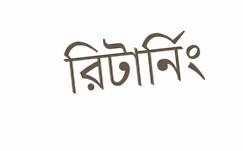রিটার্নিং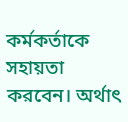কর্মকর্তাকে সহায়তা করবেন। অর্থাৎ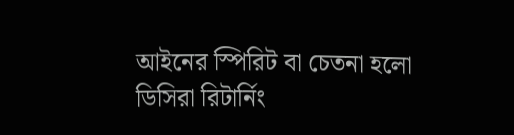আইনের স্পিরিট বা চেতনা হলো ডিসিরা রিটার্নিং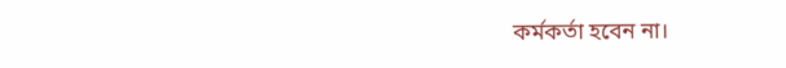কর্মকর্তা হবেন না।